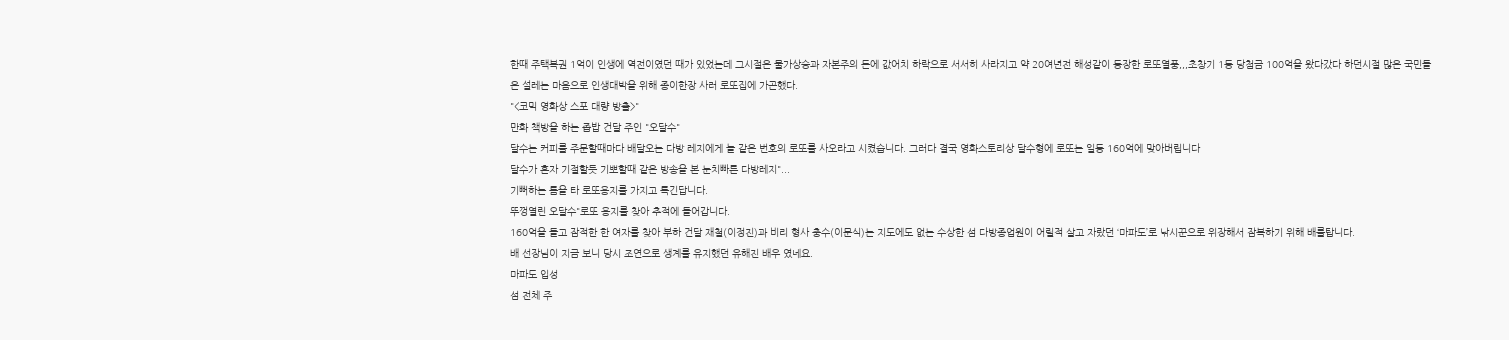한때 주택복권 1억이 인생에 역전이였던 때가 있었는데 그시절은 물가상승과 자본주의 돈에 값어치 하락으로 서서히 사라지고 약 20여년전 해성같이 등장한 로또열풍,,,초창기 1등 당첨금 100억을 왔다갔다 하던시절 많은 국민들은 설레는 마음으로 인생대박을 위해 종이한장 사러 로또집에 가곤했다.
"<코믹 영화상 스포 대량 방출>"
만화 책방을 하는 좁밥 건달 주인 "오달수"
달수는 커피를 주문할때마다 배달오는 다방 레지에게 늘 같은 번호의 로또를 사오라고 시켰습니다. 그러다 결국 영화스토리상 달수형에 로또는 일등 160억에 맞아버립니다
달수가 혼자 기절할듯 기뽀할때 같은 방송을 본 눈치빠른 다방레지"...
기뻐하는 틈을 타 로또용지를 가지고 톡긴답니다.
뚜껑열린 오달수"로또 용지를 찾아 추적에 들어갑니다.
160억을 들고 잠적한 한 여자를 찾아 부하 건달 재철(이정진)과 비리 형사 충수(이문식)는 지도에도 없는 수상한 섬 다방종업원이 어릴적 살고 자랐던 ‘마파도’로 낚시꾼으로 위장해서 잠복하기 위해 배를탑니다.
배 선장님이 지금 보니 당시 조연으로 생계를 유지했던 유해진 배우 였네요.
마파도 입성
섬 전체 주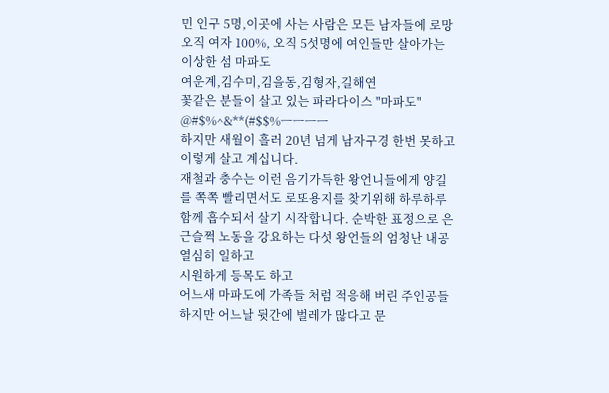민 인구 5명,이곳에 사는 사람은 모든 남자들에 로망 오직 여자 100%, 오직 5섯명에 여인들만 살아가는 이상한 섬 마파도
여운계,김수미,김을동,김형자,길해연
꽃같은 분들이 살고 있는 파라다이스 "마파도"
@#$%^&**(#$$%ㅡㅡㅡㅡ
하지만 새월이 흘러 20년 넘게 남자구경 한번 못하고 이렇게 살고 계십니다.
재철과 충수는 이런 음기가득한 왕언니들에게 양길를 쪽쪽 빨리면서도 로또용지를 찾기위해 하루하루 함께 흡수되서 살기 시작합니다. 순박한 표정으로 은근슬쩍 노동을 강요하는 다섯 왕언들의 엄청난 내공
열심히 일하고
시원하게 등목도 하고
어느새 마파도에 가족들 처럼 적응해 버린 주인공들
하지만 어느날 뒷간에 벌레가 많다고 문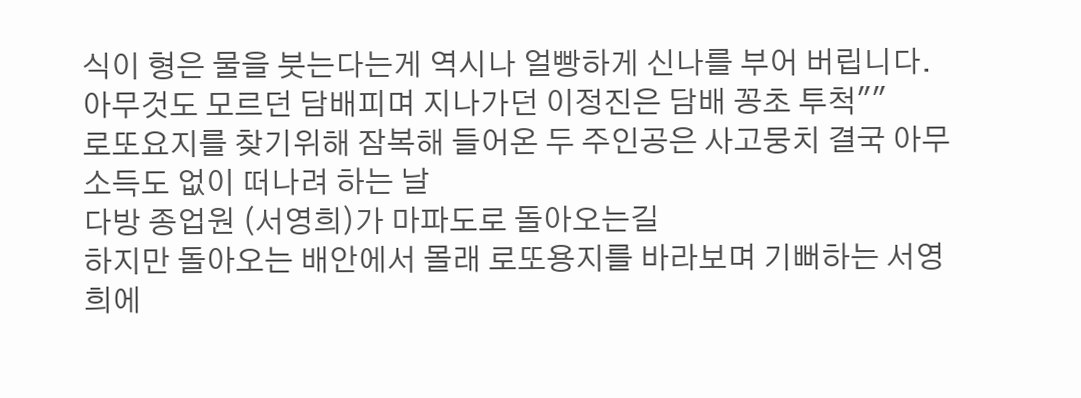식이 형은 물을 붓는다는게 역시나 얼빵하게 신나를 부어 버립니다. 아무것도 모르던 담배피며 지나가던 이정진은 담배 꽁초 투척""
로또요지를 찾기위해 잠복해 들어온 두 주인공은 사고뭉치 결국 아무소득도 없이 떠나려 하는 날
다방 종업원 (서영희)가 마파도로 돌아오는길
하지만 돌아오는 배안에서 몰래 로또용지를 바라보며 기뻐하는 서영희에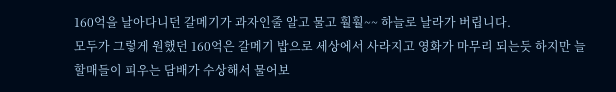160억을 날아다니던 갈메기가 과자인줄 알고 물고 훨훨~~ 하늘로 날라가 버립니다.
모두가 그렇게 원했던 160억은 갈메기 밥으로 세상에서 사라지고 영화가 마무리 되는듯 하지만 늘 할매들이 피우는 담배가 수상해서 물어보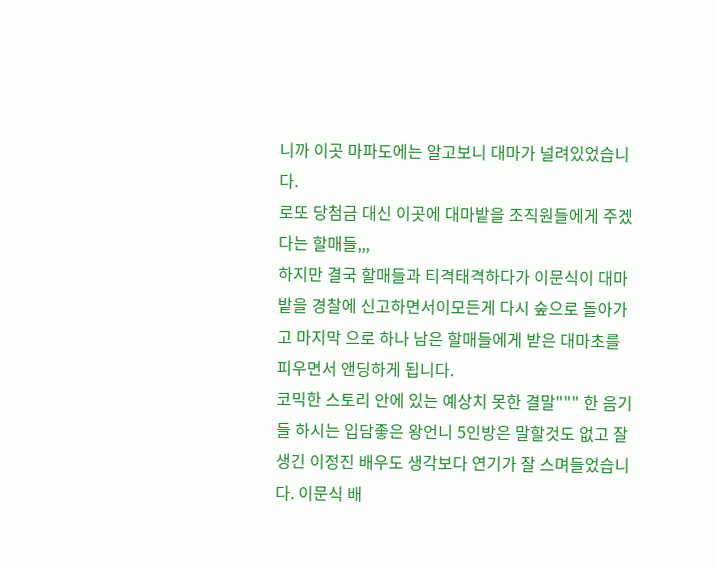니까 이곳 마파도에는 알고보니 대마가 널려있었습니다.
로또 당첨금 대신 이곳에 대마밭을 조직원들에게 주겠다는 할매들,,,
하지만 결국 할매들과 티격태격하다가 이문식이 대마밭을 경찰에 신고하면서이모든게 다시 숲으로 돌아가고 마지막 으로 하나 남은 할매들에게 받은 대마초를 피우면서 앤딩하게 됩니다.
코믹한 스토리 안에 있는 예상치 못한 결말""" 한 음기들 하시는 입담좋은 왕언니 5인방은 말할것도 없고 잘생긴 이정진 배우도 생각보다 연기가 잘 스며들었습니다. 이문식 배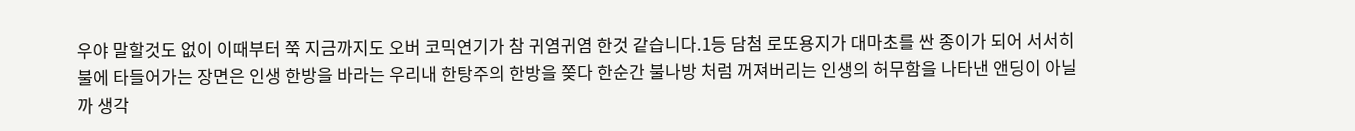우야 말할것도 없이 이때부터 쭉 지금까지도 오버 코믹연기가 참 귀염귀염 한것 같습니다.1등 담첨 로또용지가 대마초를 싼 종이가 되어 서서히 불에 타들어가는 장면은 인생 한방을 바라는 우리내 한탕주의 한방을 쫒다 한순간 불나방 처럼 꺼져버리는 인생의 허무함을 나타낸 앤딩이 아닐까 생각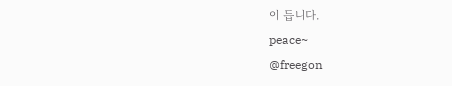이 듭니다.
peace~
@freegon